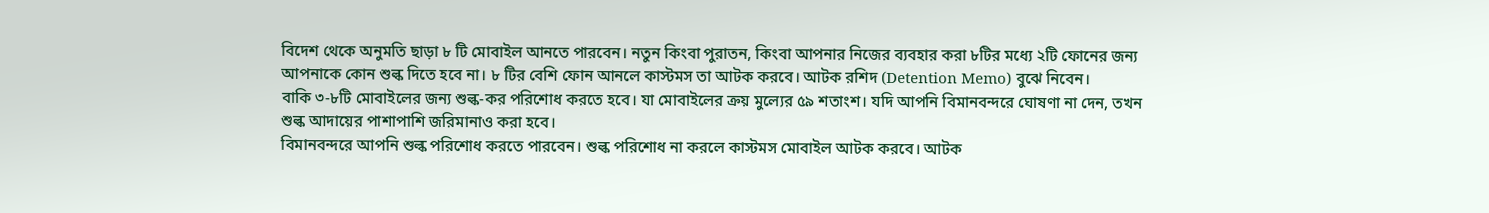বিদেশ থেকে অনুমতি ছাড়া ৮ টি মোবাইল আনতে পারবেন। নতুন কিংবা পুরাতন, কিংবা আপনার নিজের ব্যবহার করা ৮টির মধ্যে ২টি ফোনের জন্য আপনাকে কোন শুল্ক দিতে হবে না। ৮ টির বেশি ফোন আনলে কাস্টমস তা আটক করবে। আটক রশিদ (Detention Memo) বুঝে নিবেন।
বাকি ৩-৮টি মোবাইলের জন্য শুল্ক-কর পরিশোধ করতে হবে। যা মোবাইলের ক্রয় মুল্যের ৫৯ শতাংশ। যদি আপনি বিমানবন্দরে ঘোষণা না দেন, তখন শুল্ক আদায়ের পাশাপাশি জরিমানাও করা হবে।
বিমানবন্দরে আপনি শুল্ক পরিশোধ করতে পারবেন। শুল্ক পরিশোধ না করলে কাস্টমস মোবাইল আটক করবে। আটক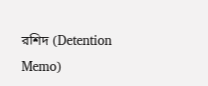রশিদ (Detention Memo)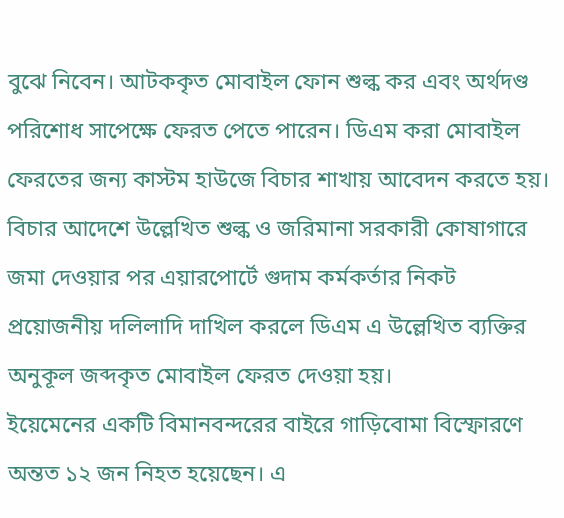বুঝে নিবেন। আটককৃত মোবাইল ফোন শুল্ক কর এবং অর্থদণ্ড পরিশোধ সাপেক্ষে ফেরত পেতে পারেন। ডিএম করা মোবাইল ফেরতের জন্য কাস্টম হাউজে বিচার শাখায় আবেদন করতে হয়। বিচার আদেশে উল্লেখিত শুল্ক ও জরিমানা সরকারী কোষাগারে জমা দেওয়ার পর এয়ারপোর্টে গুদাম কর্মকর্তার নিকট প্রয়োজনীয় দলিলাদি দাখিল করলে ডিএম এ উল্লেখিত ব্যক্তির অনুকূল জব্দকৃত মোবাইল ফেরত দেওয়া হয়।
ইয়েমেনের একটি বিমানবন্দরের বাইরে গাড়িবোমা বিস্ফোরণে অন্তত ১২ জন নিহত হয়েছেন। এ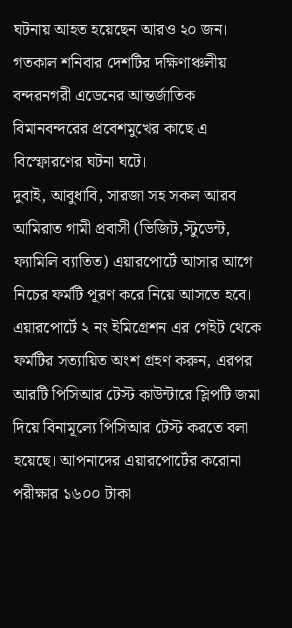ঘটনায় আহত হয়েছেন আরও ২০ জন। গতকাল শনিবার দেশটির দক্ষিণাঞ্চলীয় বন্দরনগরী এডেনের আন্তর্জাতিক বিমানবন্দরের প্রবেশমুখের কাছে এ বিস্ফোরণের ঘটনা ঘটে।
দুবাই, আবুধাবি, সারজা সহ সকল আরব আমিরাত গামী প্রবাসী (ভিজিট,স্টুডেন্ট, ফ্যামিলি ব্যাতিত) এয়ারপোর্টে আসার আগে নিচের ফর্মটি পূরণ করে নিয়ে আসতে হবে। এয়ারপোর্টে ২ নং ইমিগ্রেশন এর গেইট থেকে ফর্মটির সত্যায়িত অংশ গ্রহণ করুন, এরপর আরটি পিসিআর টেস্ট কাউন্টারে স্লিপটি জমা দিয়ে বিনামূল্যে পিসিআর টেস্ট করতে বলা হয়েছে। আপনাদের এয়ারপোর্টের করোনা পরীক্ষার ১৬০০ টাকা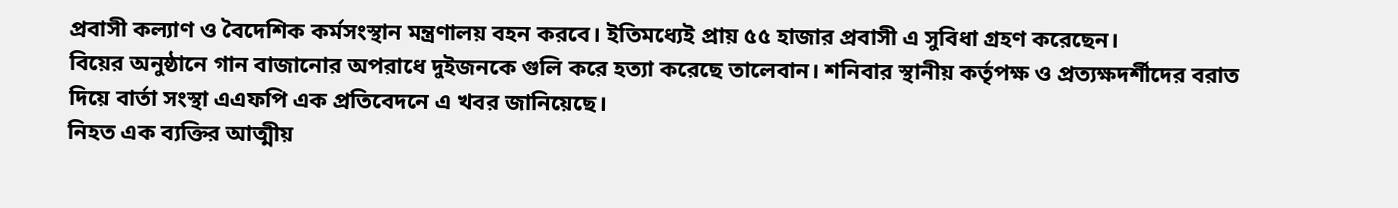প্রবাসী কল্যাণ ও বৈদেশিক কর্মসংস্থান মন্ত্রণালয় বহন করবে। ইতিমধ্যেই প্রায় ৫৫ হাজার প্রবাসী এ সুবিধা গ্রহণ করেছেন।
বিয়ের অনুষ্ঠানে গান বাজানোর অপরাধে দুইজনকে গুলি করে হত্যা করেছে তালেবান। শনিবার স্থানীয় কর্তৃপক্ষ ও প্রত্যক্ষদর্শীদের বরাত দিয়ে বার্তা সংস্থা এএফপি এক প্রতিবেদনে এ খবর জানিয়েছে।
নিহত এক ব্যক্তির আত্মীয়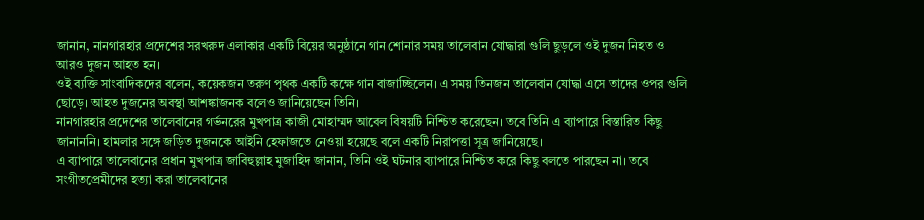জানান, নানগারহার প্রদেশের সরখরুদ এলাকার একটি বিয়ের অনুষ্ঠানে গান শোনার সময় তালেবান যোদ্ধারা গুলি ছুড়লে ওই দুজন নিহত ও আরও দুজন আহত হন।
ওই ব্যক্তি সাংবাদিকদের বলেন, কয়েকজন তরুণ পৃথক একটি কক্ষে গান বাজাচ্ছিলেন। এ সময় তিনজন তালেবান যোদ্ধা এসে তাদের ওপর গুলি ছোড়ে। আহত দুজনের অবস্থা আশঙ্কাজনক বলেও জানিয়েছেন তিনি।
নানগারহার প্রদেশের তালেবানের গর্ভনরের মুখপাত্র কাজী মোহাম্মদ আবেল বিষয়টি নিশ্চিত করেছেন। তবে তিনি এ ব্যাপারে বিস্তারিত কিছু জানাননি। হামলার সঙ্গে জড়িত দুজনকে আইনি হেফাজতে নেওয়া হয়েছে বলে একটি নিরাপত্তা সূত্র জানিয়েছে।
এ ব্যাপারে তালেবানের প্রধান মুখপাত্র জাবিহুল্লাহ মুজাহিদ জানান, তিনি ওই ঘটনার ব্যাপারে নিশ্চিত করে কিছু বলতে পারছেন না। তবে সংগীতপ্রেমীদের হত্যা করা তালেবানের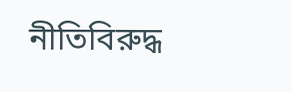নীতিবিরুদ্ধ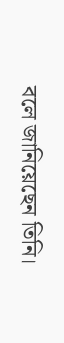বলে জানিয়েছেন তিনি।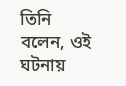তিনি বলেন, ওই ঘটনায়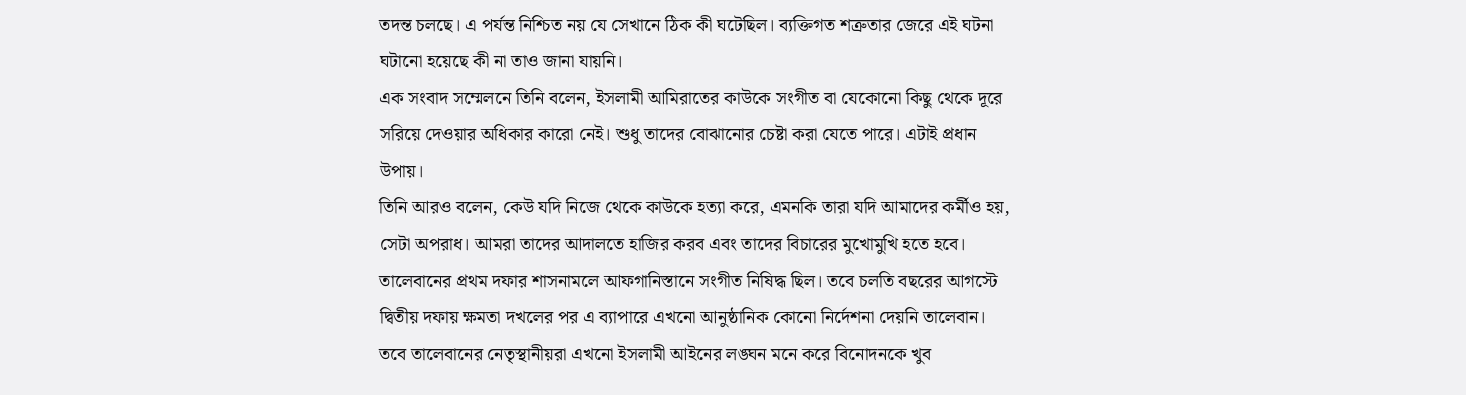তদন্ত চলছে। এ পর্যন্ত নিশ্চিত নয় যে সেখানে ঠিক কী ঘটেছিল। ব্যক্তিগত শত্রুতার জেরে এই ঘটনা ঘটানো হয়েছে কী না তাও জানা যায়নি।
এক সংবাদ সম্মেলনে তিনি বলেন, ইসলামী আমিরাতের কাউকে সংগীত বা যেকোনো কিছু থেকে দূরে সরিয়ে দেওয়ার অধিকার কারো নেই। শুধু তাদের বোঝানোর চেষ্টা করা যেতে পারে। এটাই প্রধান উপায়।
তিনি আরও বলেন, কেউ যদি নিজে থেকে কাউকে হত্যা করে, এমনকি তারা যদি আমাদের কর্মীও হয়, সেটা অপরাধ। আমরা তাদের আদালতে হাজির করব এবং তাদের বিচারের মুখোমুখি হতে হবে।
তালেবানের প্রথম দফার শাসনামলে আফগানিস্তানে সংগীত নিষিদ্ধ ছিল। তবে চলতি বছরের আগস্টে দ্বিতীয় দফায় ক্ষমতা দখলের পর এ ব্যাপারে এখনো আনুষ্ঠানিক কোনো নির্দেশনা দেয়নি তালেবান। তবে তালেবানের নেতৃস্থানীয়রা এখনো ইসলামী আইনের লঙ্ঘন মনে করে বিনোদনকে খুব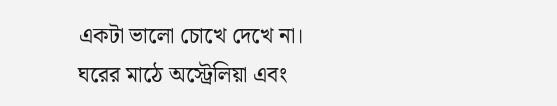একটা ভালো চোখে দেখে না।
ঘরের মাঠে অস্ট্রেলিয়া এবং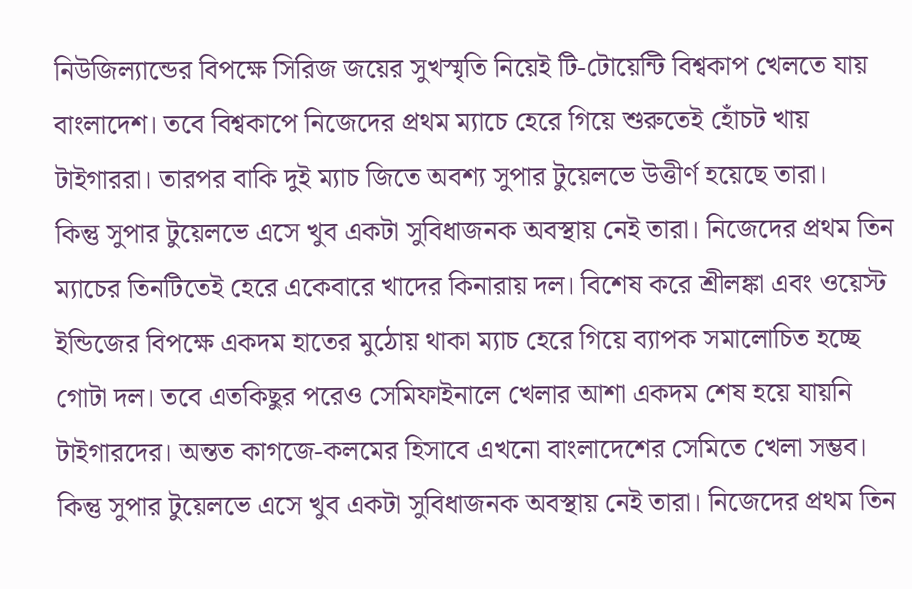নিউজিল্যান্ডের বিপক্ষে সিরিজ জয়ের সুখস্মৃতি নিয়েই টি-টোয়েন্টি বিশ্বকাপ খেলতে যায় বাংলাদেশ। তবে বিশ্বকাপে নিজেদের প্রথম ম্যাচে হেরে গিয়ে শুরুতেই হোঁচট খায় টাইগাররা। তারপর বাকি দুই ম্যাচ জিতে অবশ্য সুপার টুয়েলভে উত্তীর্ণ হয়েছে তারা।
কিন্তু সুপার টুয়েলভে এসে খুব একটা সুবিধাজনক অবস্থায় নেই তারা। নিজেদের প্রথম তিন ম্যাচের তিনটিতেই হেরে একেবারে খাদের কিনারায় দল। বিশেষ করে শ্রীলঙ্কা এবং ওয়েস্ট ইন্ডিজের বিপক্ষে একদম হাতের মুঠোয় থাকা ম্যাচ হেরে গিয়ে ব্যাপক সমালোচিত হচ্ছে গোটা দল। তবে এতকিছুর পরেও সেমিফাইনালে খেলার আশা একদম শেষ হয়ে যায়নি টাইগারদের। অন্তত কাগজে-কলমের হিসাবে এখনো বাংলাদেশের সেমিতে খেলা সম্ভব।
কিন্তু সুপার টুয়েলভে এসে খুব একটা সুবিধাজনক অবস্থায় নেই তারা। নিজেদের প্রথম তিন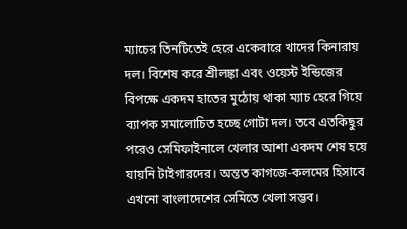ম্যাচের তিনটিতেই হেরে একেবারে খাদের কিনারায় দল। বিশেষ করে শ্রীলঙ্কা এবং ওয়েস্ট ইন্ডিজের বিপক্ষে একদম হাতের মুঠোয় থাকা ম্যাচ হেরে গিয়ে ব্যাপক সমালোচিত হচ্ছে গোটা দল। তবে এতকিছুর পরেও সেমিফাইনালে খেলার আশা একদম শেষ হয়ে যায়নি টাইগারদের। অন্তত কাগজে-কলমের হিসাবে এখনো বাংলাদেশের সেমিতে খেলা সম্ভব।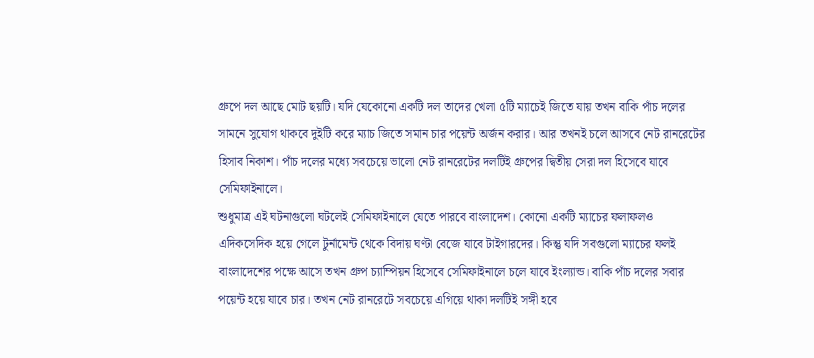গ্রুপে দল আছে মোট ছয়টি। যদি যেকোনো একটি দল তাদের খেলা ৫টি ম্যাচেই জিতে যায় তখন বাকি পাঁচ দলের সামনে সুযোগ থাকবে দুইটি করে ম্যাচ জিতে সমান চার পয়েন্ট অর্জন করার। আর তখনই চলে আসবে নেট রানরেটের হিসাব নিকাশ। পাঁচ দলের মধ্যে সবচেয়ে ভালো নেট রানরেটের দলটিই গ্রুপের দ্বিতীয় সেরা দল হিসেবে যাবে সেমিফাইনালে।
শুধুমাত্র এই ঘটনাগুলো ঘটলেই সেমিফাইনালে যেতে পারবে বাংলাদেশ। কোনো একটি ম্যাচের ফলাফলও এদিকসেদিক হয়ে গেলে টুর্নামেন্ট থেকে বিদায় ঘণ্টা বেজে যাবে টাইগারদের। কিন্তু যদি সবগুলো ম্যাচের ফলই বাংলাদেশের পক্ষে আসে তখন গ্রুপ চ্যাম্পিয়ন হিসেবে সেমিফাইনালে চলে যাবে ইংল্যান্ড। বাকি পাঁচ দলের সবার পয়েন্ট হয়ে যাবে চার। তখন নেট রানরেটে সবচেয়ে এগিয়ে থাকা দলটিই সঙ্গী হবে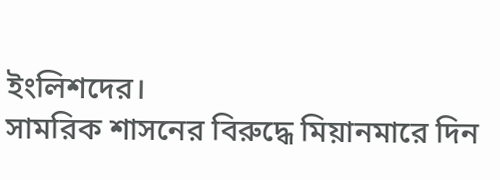ইংলিশদের।
সামরিক শাসনের বিরুদ্ধে মিয়ানমারে দিন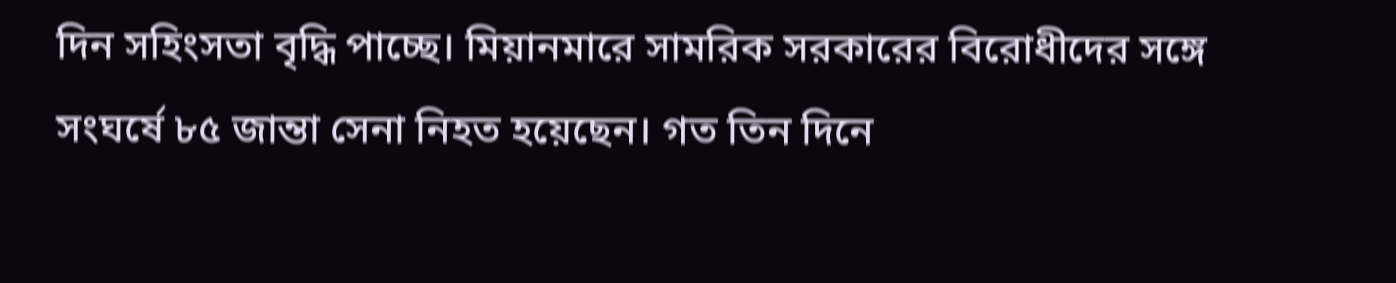দিন সহিংসতা বৃদ্ধি পাচ্ছে। মিয়ানমারে সামরিক সরকারের বিরোধীদের সঙ্গে সংঘর্ষে ৮৫ জান্তা সেনা নিহত হয়েছেন। গত তিন দিনে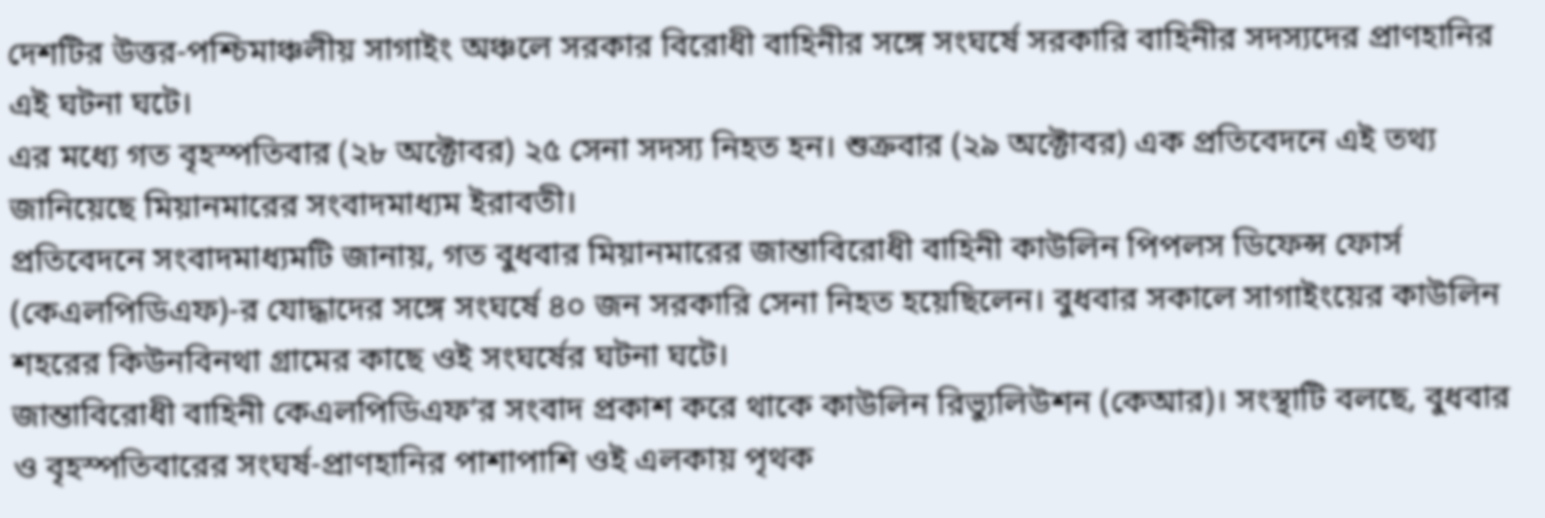দেশটির উত্তর-পশ্চিমাঞ্চলীয় সাগাইং অঞ্চলে সরকার বিরোধী বাহিনীর সঙ্গে সংঘর্ষে সরকারি বাহিনীর সদস্যদের প্রাণহানির এই ঘটনা ঘটে।
এর মধ্যে গত বৃহস্পতিবার (২৮ অক্টোবর) ২৫ সেনা সদস্য নিহত হন। শুক্রবার (২৯ অক্টোবর) এক প্রতিবেদনে এই তথ্য জানিয়েছে মিয়ানমারের সংবাদমাধ্যম ইরাবতী।
প্রতিবেদনে সংবাদমাধ্যমটি জানায়, গত বুধবার মিয়ানমারের জান্তাবিরোধী বাহিনী কাউলিন পিপলস ডিফেন্স ফোর্স (কেএলপিডিএফ)-র যোদ্ধাদের সঙ্গে সংঘর্ষে ৪০ জন সরকারি সেনা নিহত হয়েছিলেন। বুধবার সকালে সাগাইংয়ের কাউলিন শহরের কিউনবিনথা গ্রামের কাছে ওই সংঘর্ষের ঘটনা ঘটে।
জান্তাবিরোধী বাহিনী কেএলপিডিএফ’র সংবাদ প্রকাশ করে থাকে কাউলিন রিভ্যুলিউশন (কেআর)। সংস্থাটি বলছে, বুধবার ও বৃহস্পতিবারের সংঘর্ষ-প্রাণহানির পাশাপাশি ওই এলকায় পৃথক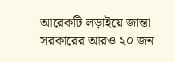আরেকটি লড়াইয়ে জান্তা সরকারের আরও ২০ জন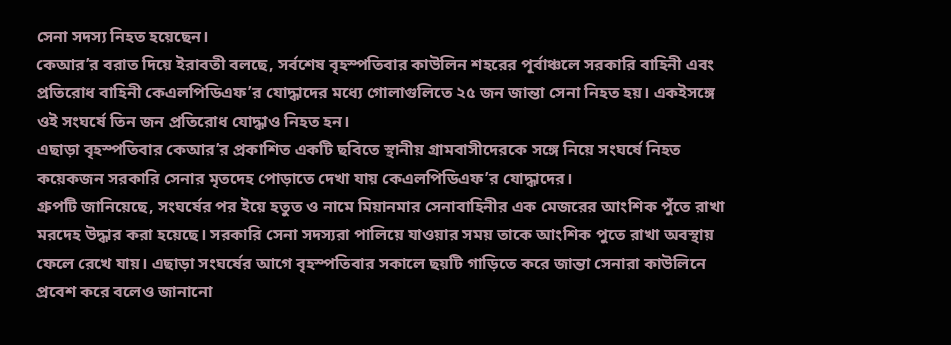সেনা সদস্য নিহত হয়েছেন।
কেআর’র বরাত দিয়ে ইরাবতী বলছে, সর্বশেষ বৃহস্পতিবার কাউলিন শহরের পূর্বাঞ্চলে সরকারি বাহিনী এবং প্রতিরোধ বাহিনী কেএলপিডিএফ’র যোদ্ধাদের মধ্যে গোলাগুলিতে ২৫ জন জান্তা সেনা নিহত হয়। একইসঙ্গে ওই সংঘর্ষে তিন জন প্রতিরোধ যোদ্ধাও নিহত হন।
এছাড়া বৃহস্পতিবার কেআর’র প্রকাশিত একটি ছবিতে স্থানীয় গ্রামবাসীদেরকে সঙ্গে নিয়ে সংঘর্ষে নিহত কয়েকজন সরকারি সেনার মৃতদেহ পোড়াতে দেখা যায় কেএলপিডিএফ’র যোদ্ধাদের।
গ্রুপটি জানিয়েছে, সংঘর্ষের পর ইয়ে হতুত ও নামে মিয়ানমার সেনাবাহিনীর এক মেজরের আংশিক পুঁতে রাখা মরদেহ উদ্ধার করা হয়েছে। সরকারি সেনা সদস্যরা পালিয়ে যাওয়ার সময় তাকে আংশিক পুতে রাখা অবস্থায় ফেলে রেখে যায়। এছাড়া সংঘর্ষের আগে বৃহস্পতিবার সকালে ছয়টি গাড়িতে করে জান্তা সেনারা কাউলিনে প্রবেশ করে বলেও জানানো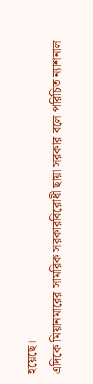হয়েছে।
এদিকে মিয়ানমারের সামরিক সরকারবিরোধী ছায়া সরকার বলে পরিচিত ন্যাশনাল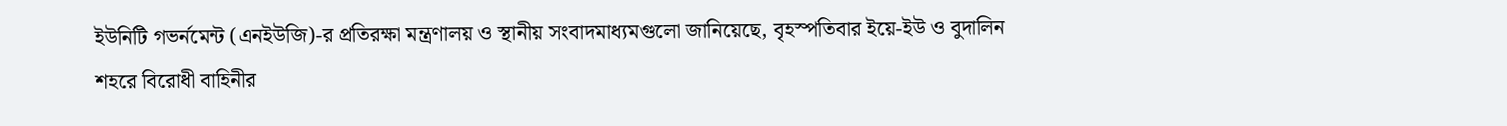ইউনিটি গভর্নমেন্ট (এনইউজি)-র প্রতিরক্ষা মন্ত্রণালয় ও স্থানীয় সংবাদমাধ্যমগুলো জানিয়েছে, বৃহস্পতিবার ইয়ে-ইউ ও বুদালিন শহরে বিরোধী বাহিনীর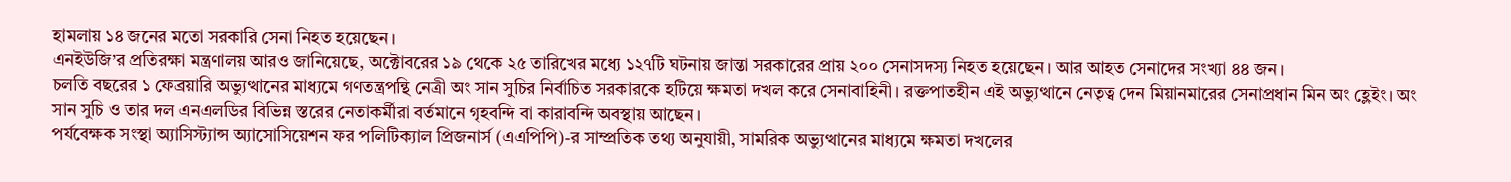হামলায় ১৪ জনের মতো সরকারি সেনা নিহত হয়েছেন।
এনইউজি’র প্রতিরক্ষা মন্ত্রণালয় আরও জানিয়েছে, অক্টোবরের ১৯ থেকে ২৫ তারিখের মধ্যে ১২৭টি ঘটনায় জান্তা সরকারের প্রায় ২০০ সেনাসদস্য নিহত হয়েছেন। আর আহত সেনাদের সংখ্যা ৪৪ জন।
চলতি বছরের ১ ফেব্রয়ারি অভ্যুত্থানের মাধ্যমে গণতন্ত্রপন্থি নেত্রী অং সান সুচির নির্বাচিত সরকারকে হটিয়ে ক্ষমতা দখল করে সেনাবাহিনী। রক্তপাতহীন এই অভ্যুত্থানে নেতৃত্ব দেন মিয়ানমারের সেনাপ্রধান মিন অং হ্লেইং। অং সান সুচি ও তার দল এনএলডির বিভিন্ন স্তরের নেতাকর্মীরা বর্তমানে গৃহবন্দি বা কারাবন্দি অবস্থায় আছেন।
পর্যবেক্ষক সংস্থা অ্যাসিস্ট্যান্স অ্যাসোসিয়েশন ফর পলিটিক্যাল প্রিজনার্স (এএপিপি)-র সাম্প্রতিক তথ্য অনুযায়ী, সামরিক অভ্যুত্থানের মাধ্যমে ক্ষমতা দখলের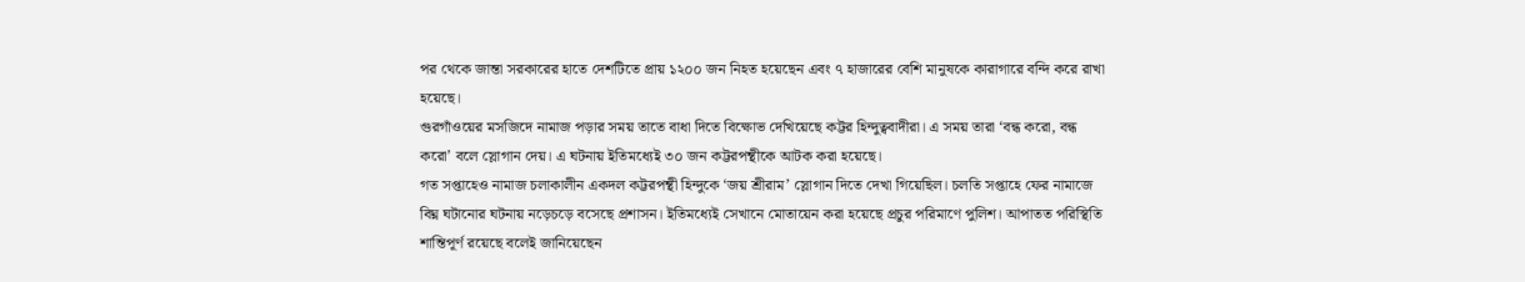পর থেকে জান্তা সরকারের হাতে দেশটিতে প্রায় ১২০০ জন নিহত হয়েছেন এবং ৭ হাজারের বেশি মানুষকে কারাগারে বন্দি করে রাখা হয়েছে।
গুরগাঁওয়ের মসজিদে নামাজ পড়ার সময় তাতে বাধা দিতে বিক্ষোভ দেখিয়েছে কট্টর হিন্দুত্ববাদীরা। এ সময় তারা ‘বন্ধ করো, বন্ধ করো’ বলে স্লোগান দেয়। এ ঘটনায় ইতিমধ্যেই ৩০ জন কট্টরপন্থীকে আটক করা হয়েছে।
গত সপ্তাহেও নামাজ চলাকালীন একদল কট্টরপন্থী হিন্দুকে ‘জয় শ্রীরাম’ স্লোগান দিতে দেখা গিয়েছিল। চলতি সপ্তাহে ফের নামাজে বিঘ্ন ঘটানোর ঘটনায় নড়েচড়ে বসেছে প্রশাসন। ইতিমধ্যেই সেখানে মোতায়েন করা হয়েছে প্রচুর পরিমাণে পুলিশ। আপাতত পরিস্থিতি শান্তিপূর্ণ রয়েছে বলেই জানিয়েছেন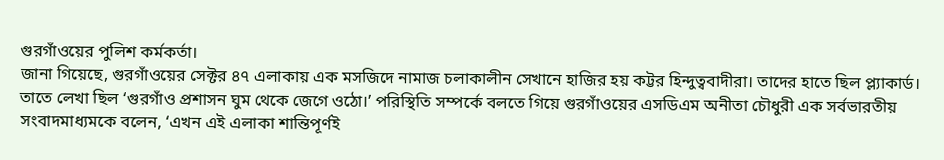গুরগাঁওয়ের পুলিশ কর্মকর্তা।
জানা গিয়েছে, গুরগাঁওয়ের সেক্টর ৪৭ এলাকায় এক মসজিদে নামাজ চলাকালীন সেখানে হাজির হয় কট্টর হিন্দুত্ববাদীরা। তাদের হাতে ছিল প্ল্যাকার্ড। তাতে লেখা ছিল ‘গুরগাঁও প্রশাসন ঘুম থেকে জেগে ওঠো।’ পরিস্থিতি সম্পর্কে বলতে গিয়ে গুরগাঁওয়ের এসডিএম অনীতা চৌধুরী এক সর্বভারতীয় সংবাদমাধ্যমকে বলেন, ‘এখন এই এলাকা শান্তিপূর্ণই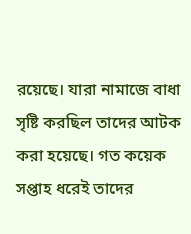রয়েছে। যারা নামাজে বাধা সৃষ্টি করছিল তাদের আটক করা হয়েছে। গত কয়েক সপ্তাহ ধরেই তাদের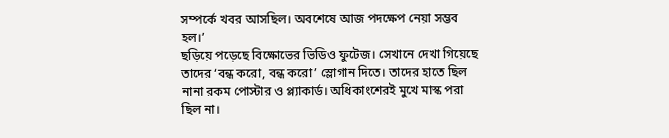সম্পর্কে খবর আসছিল। অবশেষে আজ পদক্ষেপ নেয়া সম্ভব হল।’
ছড়িয়ে পড়েছে বিক্ষোভের ভিডিও ফুটেজ। সেখানে দেখা গিয়েছে তাদের ‘বন্ধ করো, বন্ধ করো’ স্লোগান দিতে। তাদের হাতে ছিল নানা রকম পোস্টার ও প্ল্যাকার্ড। অধিকাংশেরই মুখে মাস্ক পরা ছিল না।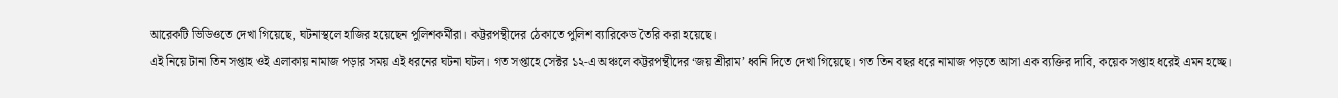আরেকটি ভিডিওতে দেখা গিয়েছে, ঘটনাস্থলে হাজির হয়েছেন পুলিশকর্মীরা। কট্টরপন্থীদের ঠেকাতে পুলিশ ব্যারিকেড তৈরি করা হয়েছে।
এই নিয়ে টানা তিন সপ্তাহ ওই এলাকায় নামাজ পড়ার সময় এই ধরনের ঘটনা ঘটল। গত সপ্তাহে সেক্টর ১২-এ অঞ্চলে কট্টরপন্থীদের ‘জয় শ্রীরাম’ ধ্বনি দিতে দেখা গিয়েছে। গত তিন বছর ধরে নামাজ পড়তে আসা এক ব্যক্তির দাবি, কয়েক সপ্তাহ ধরেই এমন হচ্ছে।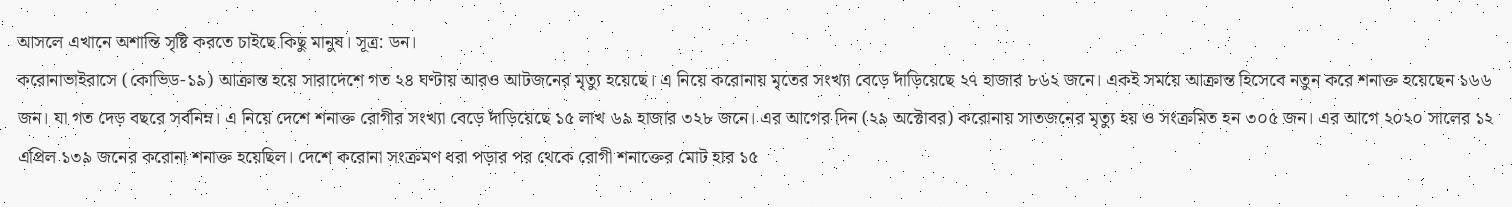আসলে এখানে অশান্তি সৃষ্টি করতে চাইছে কিছু মানুষ। সূত্র: ডন।
করোনাভাইরাসে (কোভিড-১৯) আক্রান্ত হয়ে সারাদেশে গত ২৪ ঘণ্টায় আরও আটজনের মৃত্যু হয়েছে। এ নিয়ে করোনায় মৃতের সংখ্যা বেড়ে দাঁড়িয়েছে ২৭ হাজার ৮৬২ জনে। একই সময়ে আক্রান্ত হিসেবে নতুন করে শনাক্ত হয়েছেন ১৬৬ জন। যা গত দেড় বছরে সর্বনিম্ন। এ নিয়ে দেশে শনাক্ত রোগীর সংখ্যা বেড়ে দাঁড়িয়েছে ১৫ লাখ ৬৯ হাজার ৩২৮ জনে। এর আগের দিন (২৯ অক্টোবর) করোনায় সাতজনের মৃত্যু হয় ও সংক্রমিত হন ৩০৫ জন। এর আগে ২০২০ সালের ১২ এপ্রিল ১৩৯ জনের করোনা শনাক্ত হয়েছিল। দেশে করোনা সংক্রমণ ধরা পড়ার পর থেকে রোগী শনাক্তের মোট হার ১৫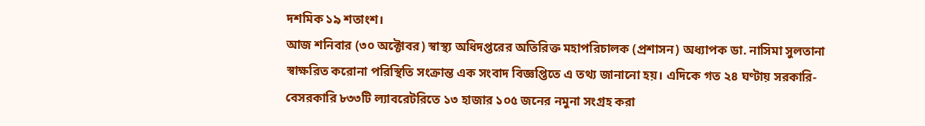দশমিক ১৯ শতাংশ।
আজ শনিবার (৩০ অক্টোবর) স্বাস্থ্য অধিদপ্তরের অতিরিক্ত মহাপরিচালক (প্রশাসন) অধ্যাপক ডা. নাসিমা সুলতানা স্বাক্ষরিত করোনা পরিস্থিতি সংক্রান্ত এক সংবাদ বিজ্ঞপ্তিতে এ তথ্য জানানো হয়। এদিকে গত ২৪ ঘণ্টায় সরকারি-বেসরকারি ৮৩৩টি ল্যাবরেটরিতে ১৩ হাজার ১০৫ জনের নমুনা সংগ্রহ করা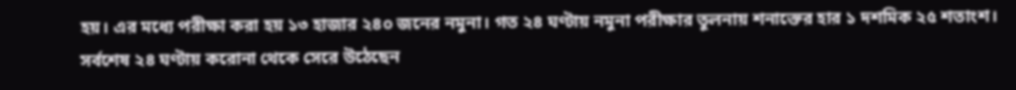হয়। এর মধ্যে পরীক্ষা করা হয় ১৩ হাজার ২৪০ জনের নমুনা। গত ২৪ ঘণ্টায় নমুনা পরীক্ষার তুলনায় শনাক্তের হার ১ দশমিক ২৫ শতাংশ।
সর্বশেষ ২৪ ঘণ্টায় করোনা থেকে সেরে উঠেছেন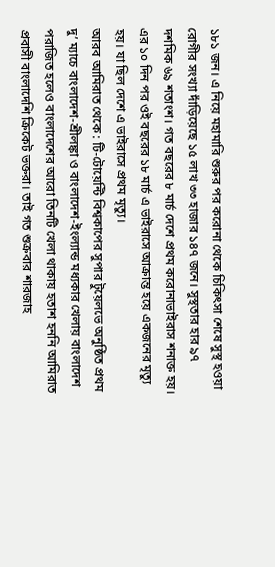১৮১ জন। এ নিয়ে মহামারি শুরুর পর করোনা থেকে চিকিৎসা শেষে সুস্থ হওয়া রোগীর সংখ্যা দাঁড়িয়েছে ১৫ লাখ ৩৩ হাজার ১৪৭ জনে। সুস্থতার হার ৯৭ দশমিক ৬৯ শতাংশ। গত বছরের ৮ মার্চ দেশে প্রথম করোনাভাইরাস শনাক্ত হয়। এর ১০ দিন পর ওই বছরের ১৮ মার্চ এ ভাইরাসে আক্রান্ত হয়ে একজনের মৃত্যু হয়। যা ছিল দেশে এ ভাইরাসে প্রথম মৃত্যু।
আরব আমিরাত থেকে : টি-টোয়েন্টি বিশ্বকাপের সুপার টুয়েলভে অনুষ্ঠিত প্রথম দু’ ম্যাচে বাংলাদেশ-শ্রীলঙ্কা ও বাংলাদেশ-ইংল্যান্ড মধ্যকার খেলায় বাংলাদেশ পরাজিত হলেও বাংলাদেশের আরো তিনটি খেলা থাকায় হতাশ হননি আমিরাত প্রবাসী বাংলাদেশি ক্রিকেট ভক্তরা। তাই গত শুক্রবার শারজাহ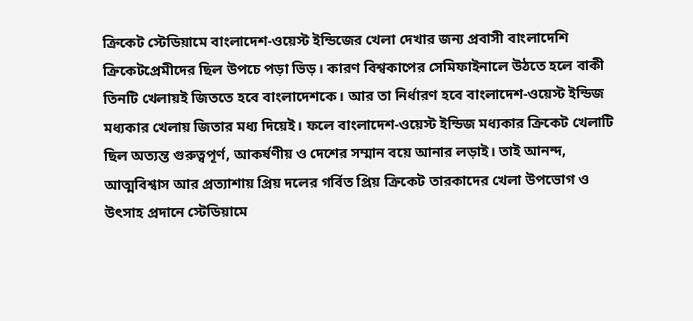ক্রিকেট স্টেডিয়ামে বাংলাদেশ-ওয়েস্ট ইন্ডিজের খেলা দেখার জন্য প্রবাসী বাংলাদেশি ক্রিকেটপ্রেমীদের ছিল উপচে পড়া ভিড়। কারণ বিশ্বকাপের সেমিফাইনালে উঠতে হলে বাকী তিনটি খেলায়ই জিততে হবে বাংলাদেশকে। আর তা নির্ধারণ হবে বাংলাদেশ-ওয়েস্ট ইন্ডিজ মধ্যকার খেলায় জিতার মধ্য দিয়েই। ফলে বাংলাদেশ-ওয়েস্ট ইন্ডিজ মধ্যকার ক্রিকেট খেলাটি ছিল অত্যন্ত গুরুত্বপূর্ণ, আকর্ষণীয় ও দেশের সম্মান বয়ে আনার লড়াই। তাই আনন্দ, আত্মবিশ্বাস আর প্রত্যাশায় প্রিয় দলের গর্বিত প্রিয় ক্রিকেট তারকাদের খেলা উপভোগ ও উৎসাহ প্রদানে স্টেডিয়ামে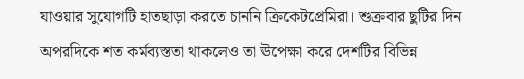যাওয়ার সুযোগটি হাতছাড়া করতে চাননি ক্রিকেটপ্রেমিরা। শুক্রবার ছুটির দিন অপরদিকে শত কর্মব্যস্ততা থাকলেও তা ঊপেক্ষা করে দেশটির বিভিন্ন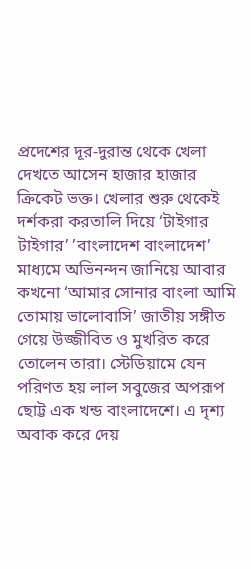প্রদেশের দূর-দুরান্ত থেকে খেলা দেখতে আসেন হাজার হাজার ক্রিকেট ভক্ত। খেলার শুরু থেকেই দর্শকরা করতালি দিয়ে ‘টাইগার টাইগার’ ’বাংলাদেশ বাংলাদেশ’ মাধ্যমে অভিনন্দন জানিয়ে আবার কখনো ‘আমার সোনার বাংলা আমি তোমায় ভালোবাসি’ জাতীয় সঙ্গীত গেয়ে উজ্জীবিত ও মুখরিত করে তোলেন তারা। স্টেডিয়ামে যেন পরিণত হয় লাল সবুজের অপরূপ ছোট্ট এক খন্ড বাংলাদেশে। এ দৃশ্য অবাক করে দেয়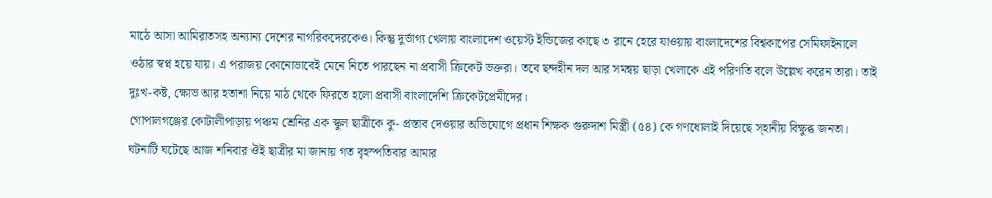মাঠে আসা আমিরাতসহ অন্যান্য দেশের নাগরিকদেরকেও। কিন্তু দুর্ভাগ্য খেলায় বাংলাদেশ ওয়েস্ট ইন্ডিজের কাছে ৩ রানে হেরে যাওয়ায় বাংলাদেশের বিশ্বকাপের সেমিফাইনালে ওঠার স্বপ্ন হয়ে যায়। এ পরাজয় কোনোভাবেই মেনে নিতে পারছেন না প্রবাসী ক্রিকেট ভক্তরা। তবে ছন্দহীন দল আর সমন্বয় ছাড়া খেলাকে এই পরিণতি বলে উল্লেখ করেন তারা। তাই দুঃখ-কষ্ট, ক্ষোভ আর হতাশা নিয়ে মাঠ থেকে ফিরতে হলো প্রবাসী বাংলাদেশি ক্রিকেটপ্রেমীদের।
গোপালগঞ্জের কোটালীপাড়ায় পঞ্চম শ্রেনির এক স্কুল ছাত্রীকে কু- প্রস্তাব দেওয়ার অভিযোগে প্রধান শিক্ষক গুরুদাশ মিস্ত্রী (৫৪) কে গণধোলাই দিয়েছে স্হানীয় বিক্ষুব্ধ জনতা।
ঘটনাটি ঘটেছে আজ শনিবার ঔই ছাত্রীর মা জানায় গত বৃহস্পতিবার আমার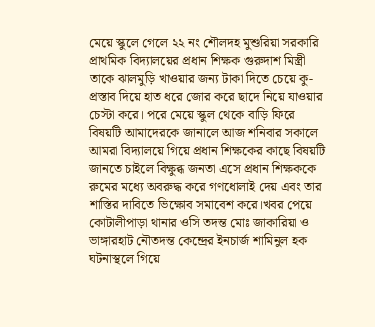মেয়ে স্কুলে গেলে ২২ নং শৌলদহ মুশুরিয়া সরকারি প্রাথমিক বিদ্যালয়ের প্রধান শিক্ষক গুরুদাশ মিস্ত্রী তাকে ঝালমুড়ি খাওয়ার জন্য টাকা দিতে চেয়ে কু- প্রস্তাব দিয়ে হাত ধরে জোর করে ছাদে নিয়ে যাওয়ার চেস্টা করে। পরে মেয়ে স্কুল থেকে বাড়ি ফিরে বিষয়টি আমাদেরকে জানালে আজ শনিবার সকালে আমরা বিদ্যালয়ে গিয়ে প্রধান শিক্ষকের কাছে বিষয়টি জানতে চাইলে বিক্ষুব্ধ জনতা এসে প্রধান শিক্ষককে রুমের মধ্যে অবরুদ্ধ করে গণধোলাই দেয় এবং তার শাস্তির দাবিতে ভিক্ষোব সমাবেশ করে।খবর পেয়ে কোটালীপাড়া থানার ওসি তদন্ত মোঃ জাকারিয়া ও ভাঙ্গারহাট নৌতদন্ত কেন্দ্রের ইনচার্জ শামিনুল হক ঘটনাস্থলে গিয়ে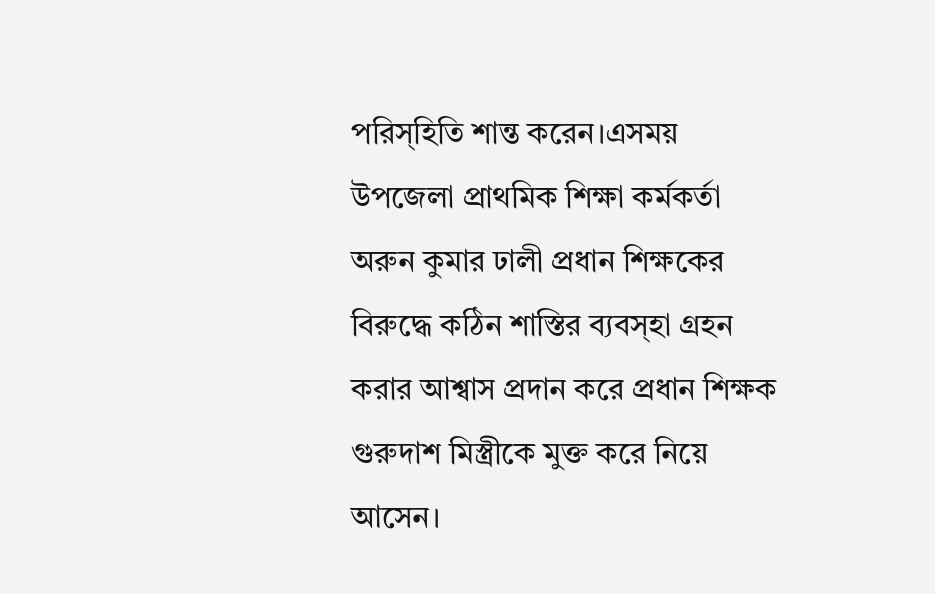পরিস্হিতি শান্ত করেন।এসময় উপজেলা প্রাথমিক শিক্ষা কর্মকর্তা অরুন কুমার ঢালী প্রধান শিক্ষকের বিরুদ্ধে কঠিন শাস্তির ব্যবস্হা গ্রহন করার আশ্বাস প্রদান করে প্রধান শিক্ষক গুরুদাশ মিস্ত্রীকে মুক্ত করে নিয়ে আসেন।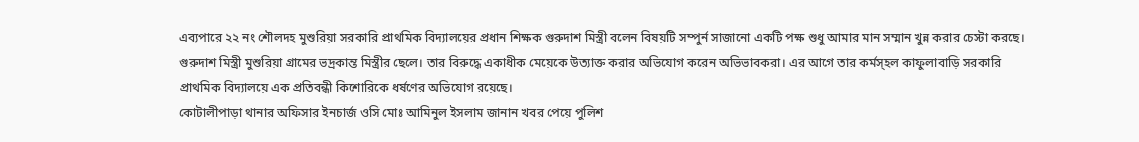এব্যপারে ২২ নং শৌলদহ মুশুরিয়া সরকারি প্রাথমিক বিদ্যালয়ের প্রধান শিক্ষক গুরুদাশ মিস্ত্রী বলেন বিষয়টি সম্পুর্ন সাজানো একটি পক্ষ শুধু আমার মান সম্মান খুন্ন করার চেস্টা করছে। গুরুদাশ মিস্ত্রী মুশুরিয়া গ্রামের ভদ্রকান্ত মিস্ত্রীর ছেলে। তার বিরুদ্ধে একাধীক মেয়েকে উত্যাক্ত করার অভিযোগ করেন অভিভাবকরা। এর আগে তার কর্মস্হল কাফুলাবাড়ি সরকারি প্রাথমিক বিদ্যালয়ে এক প্রতিবন্ধী কিশোরিকে ধর্ষণের অভিযোগ রয়েছে।
কোটালীপাড়া থানার অফিসার ইনচার্জ ওসি মোঃ আমিনুল ইসলাম জানান খবর পেয়ে পুলিশ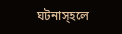ঘটনাস্হলে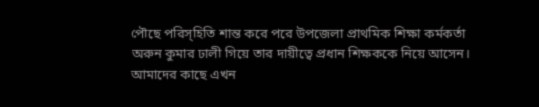পৌছে পরিস্হিতি শান্ত করে পরে উপজেলা প্রাথমিক শিক্ষা কর্মকর্তা অরুন কুমার ঢালী গিয়ে তার দায়ীত্বে প্রধান শিক্ষককে নিয়ে আসেন। আমাদের কাছে এখন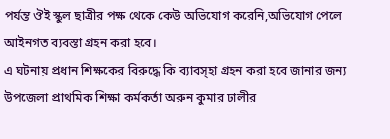পর্যন্ত ঔই স্কুল ছাত্রীর পক্ষ থেকে কেউ অভিযোগ করেনি,অভিযোগ পেলে আইনগত ব্যবস্তা গ্রহন করা হবে।
এ ঘটনায় প্রধান শিক্ষকের বিরুদ্ধে কি ব্যাবস্হা গ্রহন করা হবে জানার জন্য উপজেলা প্রাথমিক শিক্ষা কর্মকর্তা অরুন কুমার ঢালীর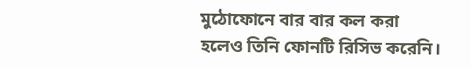মুঠোফোনে বার বার কল করা হলেও তিনি ফোনটি রিসিভ করেনি।